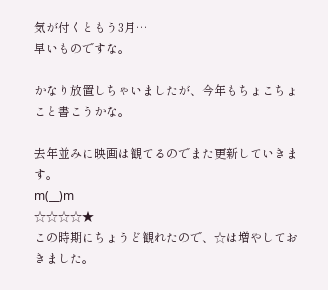気が付くともう3月…
早いものですな。

かなり放置しちゃいましたが、今年もちょこちょこと書こうかな。

去年並みに映画は観てるのでまた更新していきます。
m(__)m
☆☆☆☆★
この時期にちょうど観れたので、☆は増やしておきました。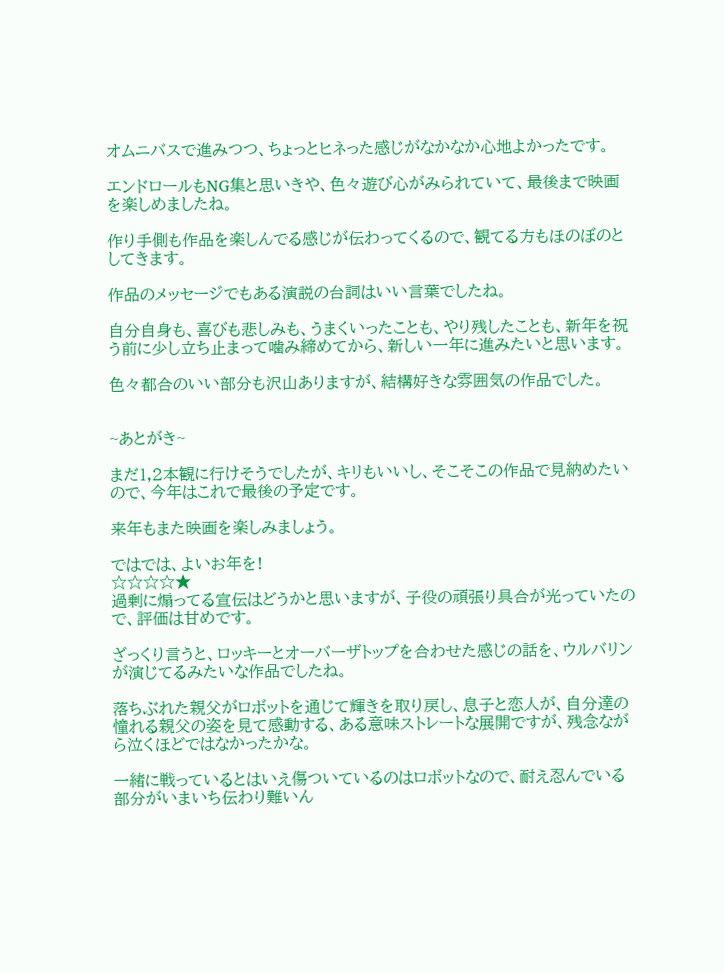オムニバスで進みつつ、ちょっとヒネった感じがなかなか心地よかったです。

エンドロールもNG集と思いきや、色々遊び心がみられていて、最後まで映画を楽しめましたね。

作り手側も作品を楽しんでる感じが伝わってくるので、観てる方もほのぼのとしてきます。

作品のメッセージでもある演説の台詞はいい言葉でしたね。

自分自身も、喜びも悲しみも、うまくいったことも、やり残したことも、新年を祝う前に少し立ち止まって噛み締めてから、新しい一年に進みたいと思います。

色々都合のいい部分も沢山ありますが、結構好きな雰囲気の作品でした。


~あとがき~

まだ1,2本観に行けそうでしたが、キリもいいし、そこそこの作品で見納めたいので、今年はこれで最後の予定です。

来年もまた映画を楽しみましょう。

ではでは、よいお年を!
☆☆☆☆★
過剰に煽ってる宣伝はどうかと思いますが、子役の頑張り具合が光っていたので、評価は甘めです。

ざっくり言うと、ロッキーとオーバーザトップを合わせた感じの話を、ウルバリンが演じてるみたいな作品でしたね。

落ちぶれた親父がロボットを通じて輝きを取り戻し、息子と恋人が、自分達の憧れる親父の姿を見て感動する、ある意味ストレートな展開ですが、残念ながら泣くほどではなかったかな。

一緒に戦っているとはいえ傷ついているのはロボットなので、耐え忍んでいる部分がいまいち伝わり難いん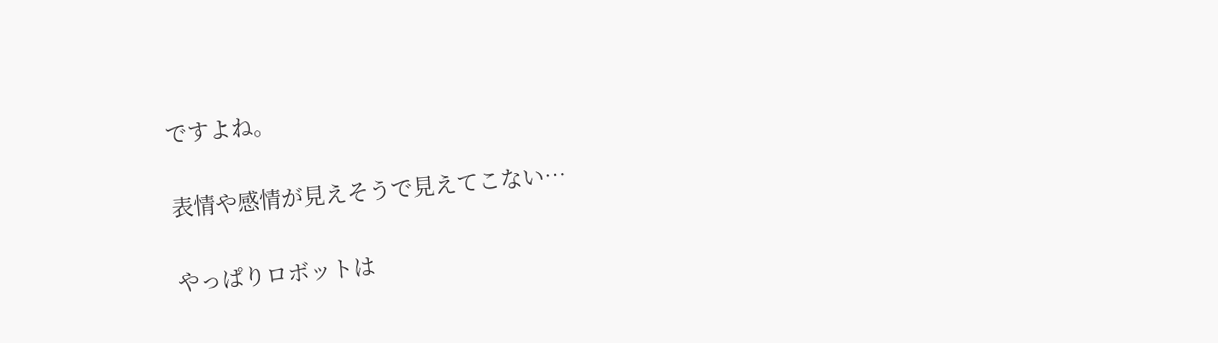ですよね。

表情や感情が見えそうで見えてこない…

やっぱりロボットは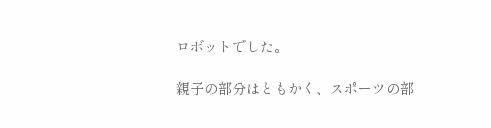ロボットでした。

親子の部分はともかく、スポーツの部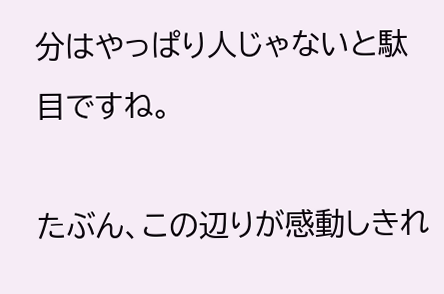分はやっぱり人じゃないと駄目ですね。

たぶん、この辺りが感動しきれ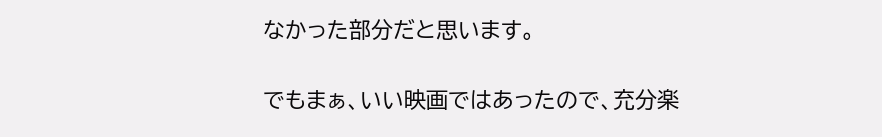なかった部分だと思います。

でもまぁ、いい映画ではあったので、充分楽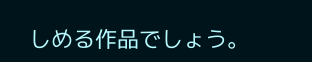しめる作品でしょう。